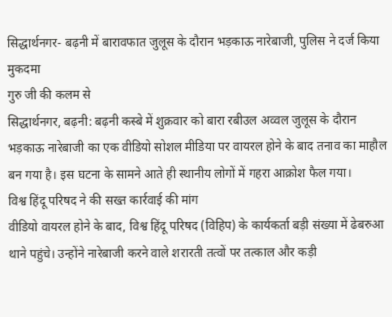सिद्धार्थनगर- बढ़नी में बारावफात जुलूस के दौरान भड़काऊ नारेबाजी, पुलिस ने दर्ज किया मुकदमा
गुरु जी की कलम से
सिद्धार्थनगर, बढ़नी: बढ़नी कस्बे में शुक्रवार को बारा रबीउल अव्वल जुलूस के दौरान भड़काऊ नारेबाजी का एक वीडियो सोशल मीडिया पर वायरल होने के बाद तनाव का माहौल बन गया है। इस घटना के सामने आते ही स्थानीय लोगों में गहरा आक्रोश फैल गया।
विश्व हिंदू परिषद ने की सख्त कार्रवाई की मांग
वीडियो वायरल होने के बाद, विश्व हिंदू परिषद (विहिप) के कार्यकर्ता बड़ी संख्या में ढेबरुआ थाने पहुंचे। उन्होंने नारेबाजी करने वाले शरारती तत्वों पर तत्काल और कड़ी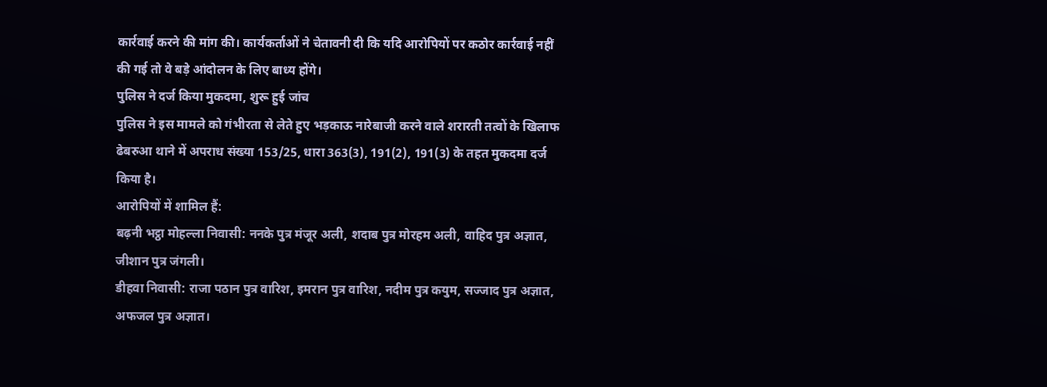कार्रवाई करने की मांग की। कार्यकर्ताओं ने चेतावनी दी कि यदि आरोपियों पर कठोर कार्रवाई नहीं की गई तो वे बड़े आंदोलन के लिए बाध्य होंगे।
पुलिस ने दर्ज किया मुकदमा, शुरू हुई जांच
पुलिस ने इस मामले को गंभीरता से लेते हुए भड़काऊ नारेबाजी करने वाले शरारती तत्वों के खिलाफ ढेबरुआ थाने में अपराध संख्या 153/25, धारा 363(3), 191(2), 191(3) के तहत मुकदमा दर्ज किया है।
आरोपियों में शामिल हैं:
बढ़नी भट्ठा मोहल्ला निवासी: ननके पुत्र मंजूर अली, शदाब पुत्र मोरहम अली, वाहिद पुत्र अज्ञात, जीशान पुत्र जंगली।
डीहवा निवासी: राजा पठान पुत्र वारिश, इमरान पुत्र वारिश, नदीम पुत्र कयुम, सज्जाद पुत्र अज्ञात, अफजल पुत्र अज्ञात।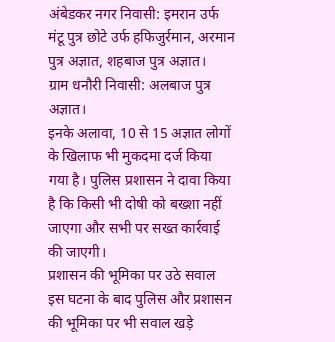अंबेडकर नगर निवासी: इमरान उर्फ मंटू पुत्र छोटे उर्फ हफिजुर्रमान, अरमान पुत्र अज्ञात, शहबाज पुत्र अज्ञात।
ग्राम धनौरी निवासी: अलबाज पुत्र अज्ञात।
इनके अलावा, 10 से 15 अज्ञात लोगों के खिलाफ भी मुकदमा दर्ज किया गया है। पुलिस प्रशासन ने दावा किया है कि किसी भी दोषी को बख्शा नहीं जाएगा और सभी पर सख्त कार्रवाई की जाएगी।
प्रशासन की भूमिका पर उठे सवाल
इस घटना के बाद पुलिस और प्रशासन की भूमिका पर भी सवाल खड़े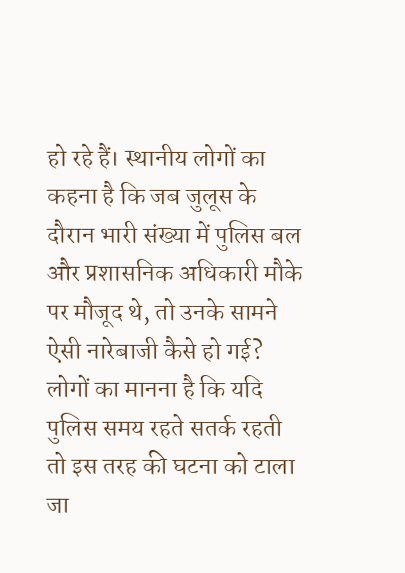हो रहे हैं। स्थानीय लोगों का कहना है कि जब जुलूस के दौरान भारी संख्या में पुलिस बल और प्रशासनिक अधिकारी मौके पर मौजूद थे, तो उनके सामने ऐसी नारेबाजी कैसे हो गई? लोगों का मानना है कि यदि पुलिस समय रहते सतर्क रहती तो इस तरह की घटना को टाला जा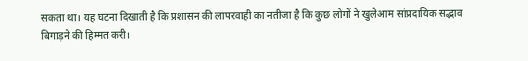सकता था। यह घटना दिखाती है कि प्रशासन की लापरवाही का नतीजा है कि कुछ लोगों ने खुलेआम सांप्रदायिक सद्भाव बिगाड़ने की हिम्मत करी।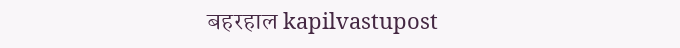बहरहाल kapilvastupost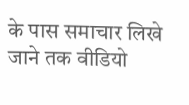के पास समाचार लिखे जाने तक वीडियो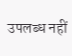उपलब्ध नहीं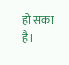हो सका है।